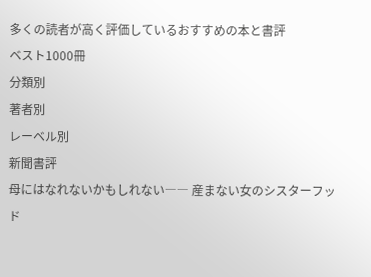多くの読者が高く評価しているおすすめの本と書評
ベスト1000冊
分類別
著者別
レーベル別
新聞書評
母にはなれないかもしれない―― 産まない女のシスターフッド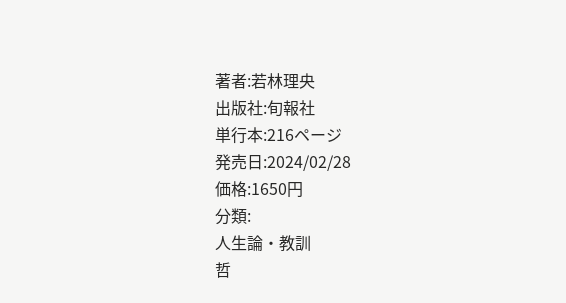著者:若林理央
出版社:旬報社
単行本:216ページ
発売日:2024/02/28
価格:1650円
分類:
人生論・教訓
哲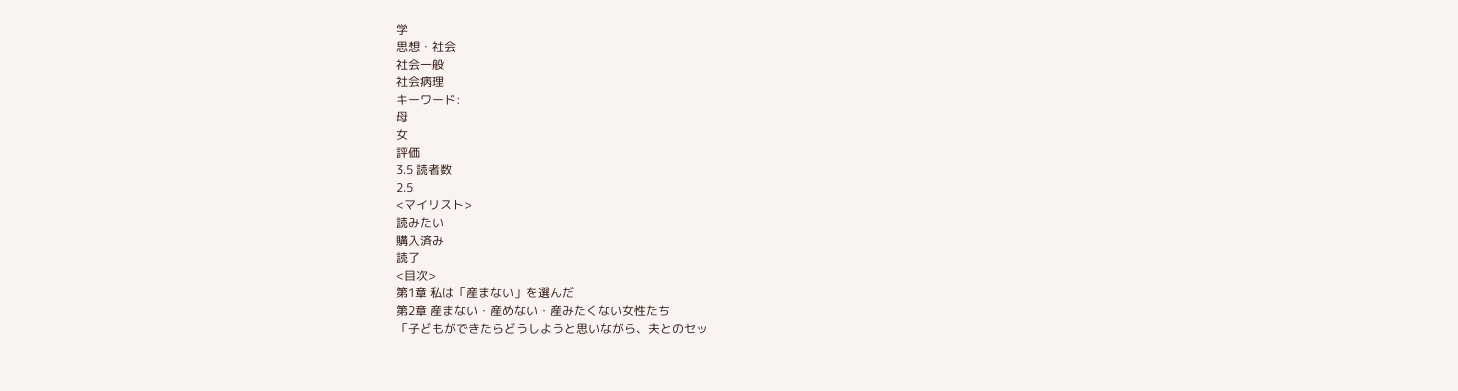学
思想・社会
社会一般
社会病理
キーワード:
母
女
評価
3.5 読者数
2.5
<マイリスト>
読みたい
購入済み
読了
<目次>
第1章 私は「産まない」を選んだ
第2章 産まない・産めない・産みたくない女性たち
「子どもができたらどうしようと思いながら、夫とのセッ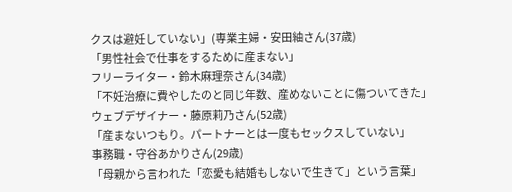クスは避妊していない」(専業主婦・安田紬さん(37歳)
「男性社会で仕事をするために産まない」
フリーライター・鈴木麻理奈さん(34歳)
「不妊治療に費やしたのと同じ年数、産めないことに傷ついてきた」
ウェブデザイナー・藤原莉乃さん(52歳)
「産まないつもり。パートナーとは一度もセックスしていない」
事務職・守谷あかりさん(29歳)
「母親から言われた「恋愛も結婚もしないで生きて」という言葉」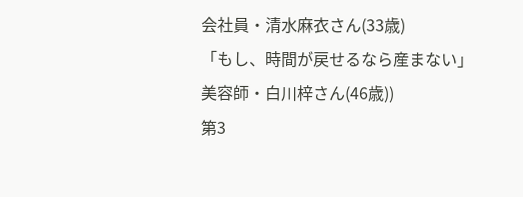会社員・清水麻衣さん(33歳)
「もし、時間が戻せるなら産まない」
美容師・白川梓さん(46歳))
第3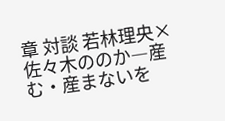章 対談 若林理央×佐々木ののか―産む・産まないを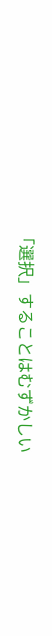「選択」することはむずかしい